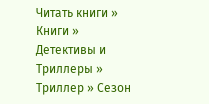Читать книги » Книги » Детективы и Триллеры » Триллер » Сезон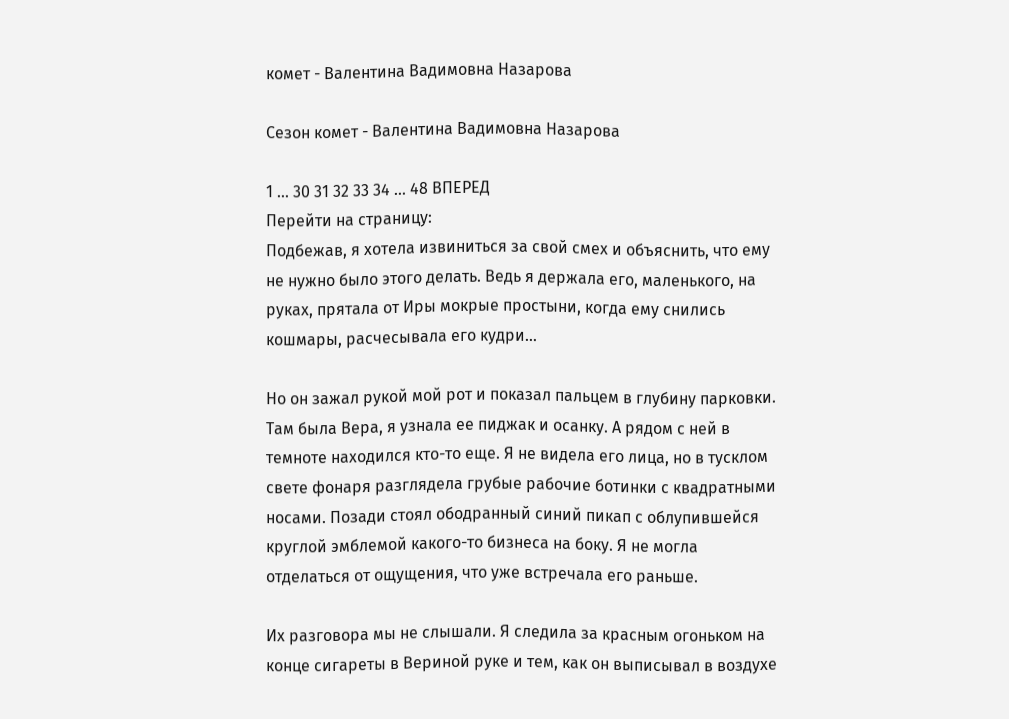комет - Валентина Вадимовна Назарова

Сезон комет - Валентина Вадимовна Назарова

1 ... 30 31 32 33 34 ... 48 ВПЕРЕД
Перейти на страницу:
Подбежав, я хотела извиниться за свой смех и объяснить, что ему не нужно было этого делать. Ведь я держала его, маленького, на руках, прятала от Иры мокрые простыни, когда ему снились кошмары, расчесывала его кудри…

Но он зажал рукой мой рот и показал пальцем в глубину парковки. Там была Вера, я узнала ее пиджак и осанку. А рядом с ней в темноте находился кто-то еще. Я не видела его лица, но в тусклом свете фонаря разглядела грубые рабочие ботинки с квадратными носами. Позади стоял ободранный синий пикап с облупившейся круглой эмблемой какого-то бизнеса на боку. Я не могла отделаться от ощущения, что уже встречала его раньше.

Их разговора мы не слышали. Я следила за красным огоньком на конце сигареты в Вериной руке и тем, как он выписывал в воздухе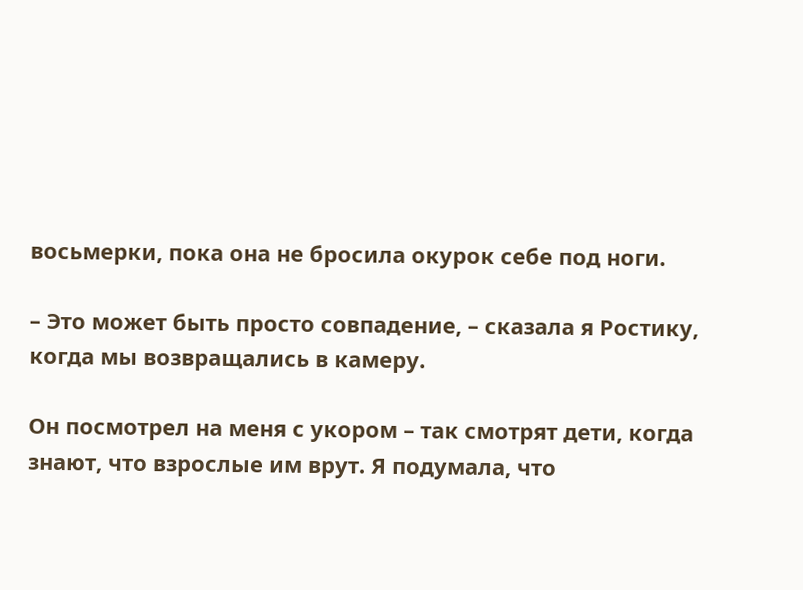восьмерки, пока она не бросила окурок себе под ноги.

– Это может быть просто совпадение, – сказала я Ростику, когда мы возвращались в камеру.

Он посмотрел на меня с укором – так смотрят дети, когда знают, что взрослые им врут. Я подумала, что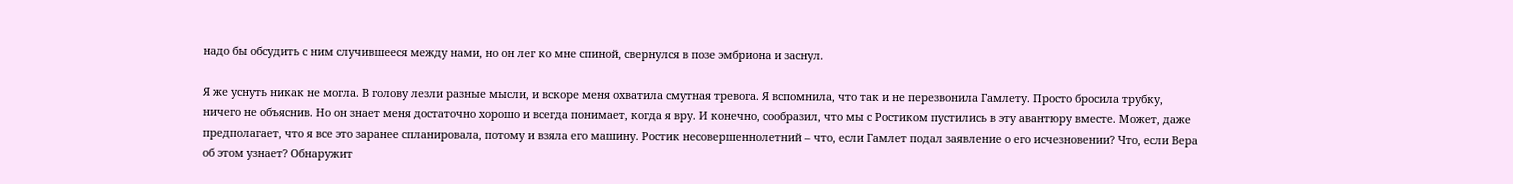надо бы обсудить с ним случившееся между нами, но он лег ко мне спиной, свернулся в позе эмбриона и заснул.

Я же уснуть никак не могла. В голову лезли разные мысли, и вскоре меня охватила смутная тревога. Я вспомнила, что так и не перезвонила Гамлету. Просто бросила трубку, ничего не объяснив. Но он знает меня достаточно хорошо и всегда понимает, когда я вру. И конечно, сообразил, что мы с Ростиком пустились в эту авантюру вместе. Может, даже предполагает, что я все это заранее спланировала, потому и взяла его машину. Ростик несовершеннолетний – что, если Гамлет подал заявление о его исчезновении? Что, если Вера об этом узнает? Обнаружит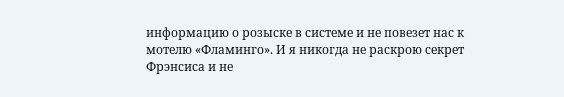информацию о розыске в системе и не повезет нас к мотелю «Фламинго». И я никогда не раскрою секрет Фрэнсиса и не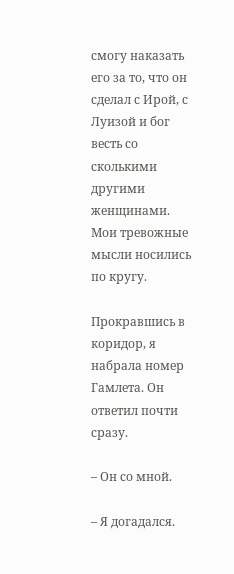смогу наказать его за то, что он сделал с Ирой, с Луизой и бог весть со сколькими другими женщинами. Мои тревожные мысли носились по кругу.

Прокравшись в коридор, я набрала номер Гамлета. Он ответил почти сразу.

– Он со мной.

– Я догадался.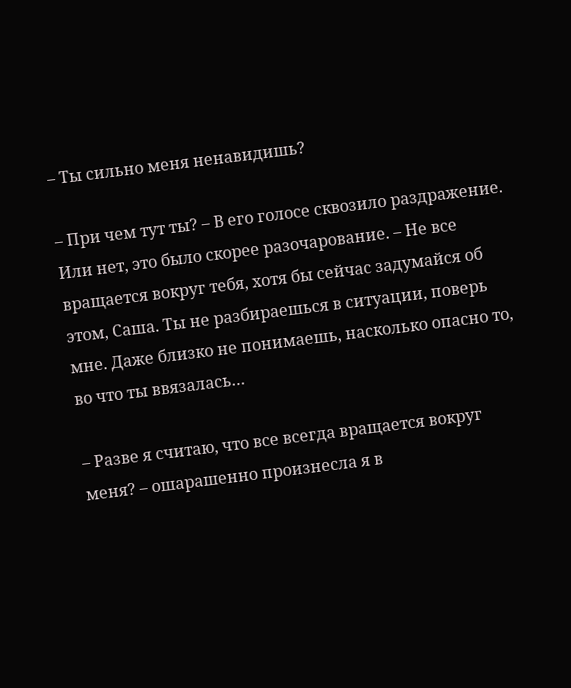– Ты сильно меня ненавидишь?

– При чем тут ты? – В его голосе сквозило раздражение. Или нет, это было скорее разочарование. – Не все вращается вокруг тебя, хотя бы сейчас задумайся об этом, Саша. Ты не разбираешься в ситуации, поверь мне. Даже близко не понимаешь, насколько опасно то, во что ты ввязалась…

– Разве я считаю, что все всегда вращается вокруг меня? – ошарашенно произнесла я в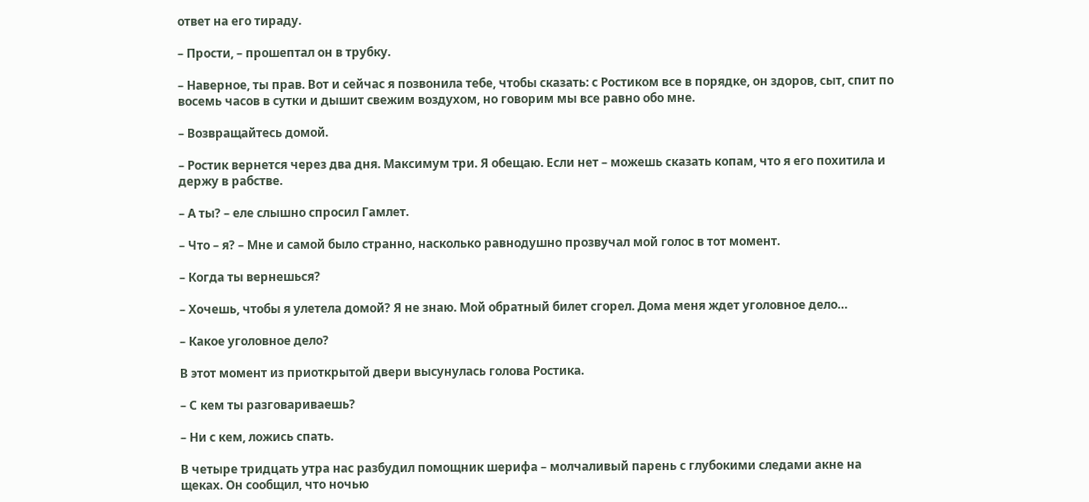ответ на его тираду.

– Прости, – прошептал он в трубку.

– Наверное, ты прав. Вот и сейчас я позвонила тебе, чтобы сказать: с Ростиком все в порядке, он здоров, сыт, спит по восемь часов в сутки и дышит свежим воздухом, но говорим мы все равно обо мне.

– Возвращайтесь домой.

– Ростик вернется через два дня. Максимум три. Я обещаю. Если нет – можешь сказать копам, что я его похитила и держу в рабстве.

– А ты? – еле слышно спросил Гамлет.

– Что – я? – Мне и самой было странно, насколько равнодушно прозвучал мой голос в тот момент.

– Когда ты вернешься?

– Хочешь, чтобы я улетела домой? Я не знаю. Мой обратный билет сгорел. Дома меня ждет уголовное дело…

– Какое уголовное дело?

В этот момент из приоткрытой двери высунулась голова Ростика.

– С кем ты разговариваешь?

– Ни с кем, ложись спать.

В четыре тридцать утра нас разбудил помощник шерифа – молчаливый парень с глубокими следами акне на щеках. Он сообщил, что ночью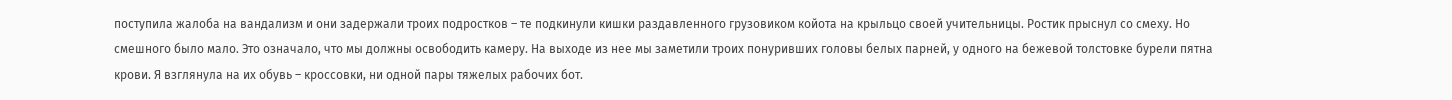поступила жалоба на вандализм и они задержали троих подростков – те подкинули кишки раздавленного грузовиком койота на крыльцо своей учительницы. Ростик прыснул со смеху. Но смешного было мало. Это означало, что мы должны освободить камеру. На выходе из нее мы заметили троих понуривших головы белых парней, у одного на бежевой толстовке бурели пятна крови. Я взглянула на их обувь – кроссовки, ни одной пары тяжелых рабочих бот.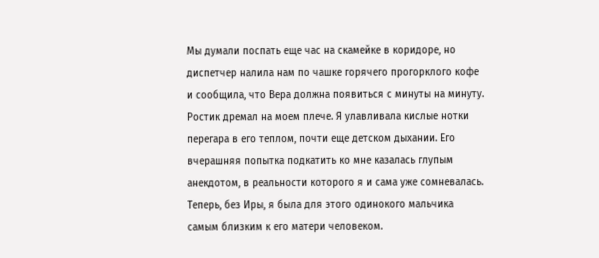Мы думали поспать еще час на скамейке в коридоре, но диспетчер налила нам по чашке горячего прогорклого кофе и сообщила, что Вера должна появиться с минуты на минуту. Ростик дремал на моем плече. Я улавливала кислые нотки перегара в его теплом, почти еще детском дыхании. Его вчерашняя попытка подкатить ко мне казалась глупым анекдотом, в реальности которого я и сама уже сомневалась. Теперь, без Иры, я была для этого одинокого мальчика самым близким к его матери человеком.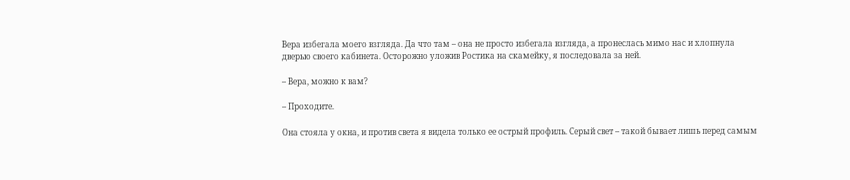Вера избегала моего взгляда. Да что там – она не просто избегала взгляда, а пронеслась мимо нас и хлопнула дверью своего кабинета. Осторожно уложив Ростика на скамейку, я последовала за ней.

– Вера, можно к вам?

– Проходите.

Она стояла у окна, и против света я видела только ее острый профиль. Серый свет – такой бывает лишь перед самым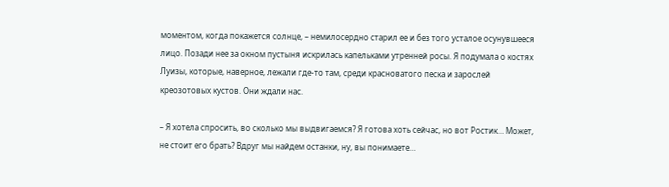моментом, когда покажется солнце, – немилосердно старил ее и без того усталое осунувшееся лицо. Позади нее за окном пустыня искрилась капельками утренней росы. Я подумала о костях Луизы, которые, наверное, лежали где-то там, среди красноватого песка и зарослей креозотовых кустов. Они ждали нас.

– Я хотела спросить, во сколько мы выдвигаемся? Я готова хоть сейчас, но вот Ростик… Может, не стоит его брать? Вдруг мы найдем останки, ну, вы понимаете…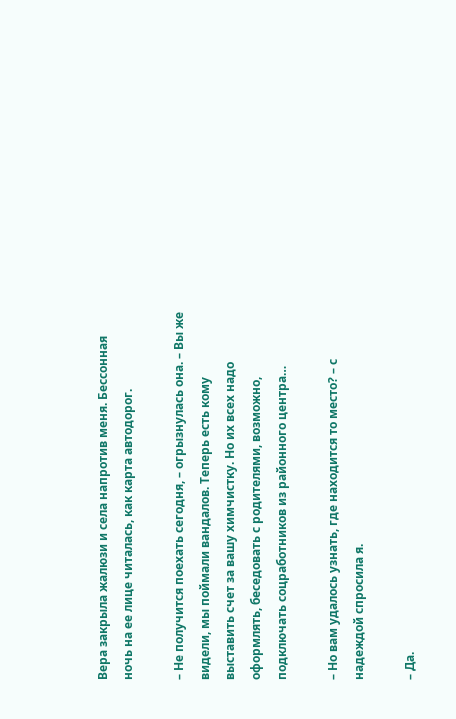Вера закрыла жалюзи и села напротив меня. Бессонная ночь на ее лице читалась, как карта автодорог.

– Не получится поехать сегодня, – огрызнулась она. – Вы же видели, мы поймали вандалов. Теперь есть кому выставить счет за вашу химчистку. Но их всех надо оформлять, беседовать с родителями, возможно, подключать соцработников из районного центра…

– Но вам удалось узнать, где находится то место? – с надеждой спросила я.

– Да.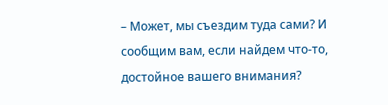– Может, мы съездим туда сами? И сообщим вам, если найдем что-то, достойное вашего внимания?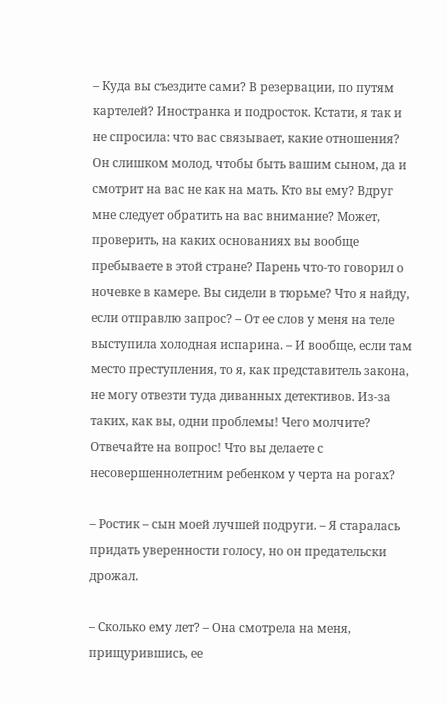– Куда вы съездите сами? В резервации, по путям картелей? Иностранка и подросток. Кстати, я так и не спросила: что вас связывает, какие отношения? Он слишком молод, чтобы быть вашим сыном, да и смотрит на вас не как на мать. Кто вы ему? Вдруг мне следует обратить на вас внимание? Может, проверить, на каких основаниях вы вообще пребываете в этой стране? Парень что-то говорил о ночевке в камере. Вы сидели в тюрьме? Что я найду, если отправлю запрос? – От ее слов у меня на теле выступила холодная испарина. – И вообще, если там место преступления, то я, как представитель закона, не могу отвезти туда диванных детективов. Из-за таких, как вы, одни проблемы! Чего молчите? Отвечайте на вопрос! Что вы делаете с несовершеннолетним ребенком у черта на рогах?

– Ростик – сын моей лучшей подруги. – Я старалась придать уверенности голосу, но он предательски дрожал.

– Сколько ему лет? – Она смотрела на меня, прищурившись, ее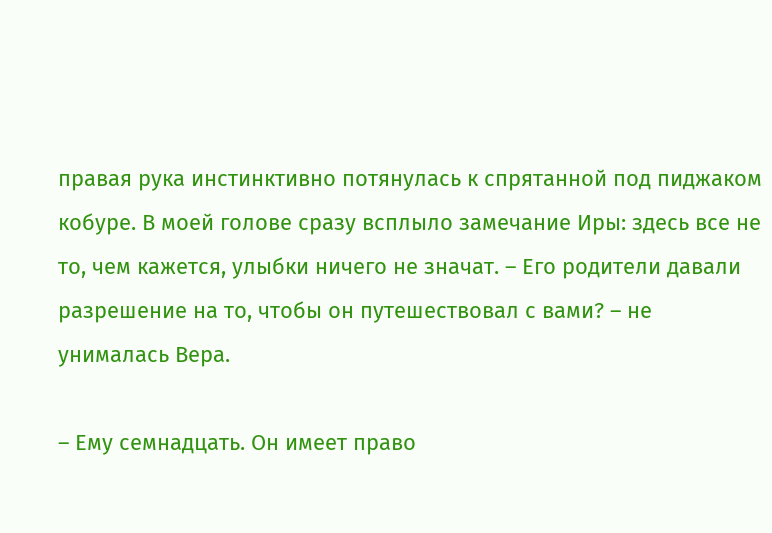правая рука инстинктивно потянулась к спрятанной под пиджаком кобуре. В моей голове сразу всплыло замечание Иры: здесь все не то, чем кажется, улыбки ничего не значат. – Его родители давали разрешение на то, чтобы он путешествовал с вами? – не унималась Вера.

– Ему семнадцать. Он имеет право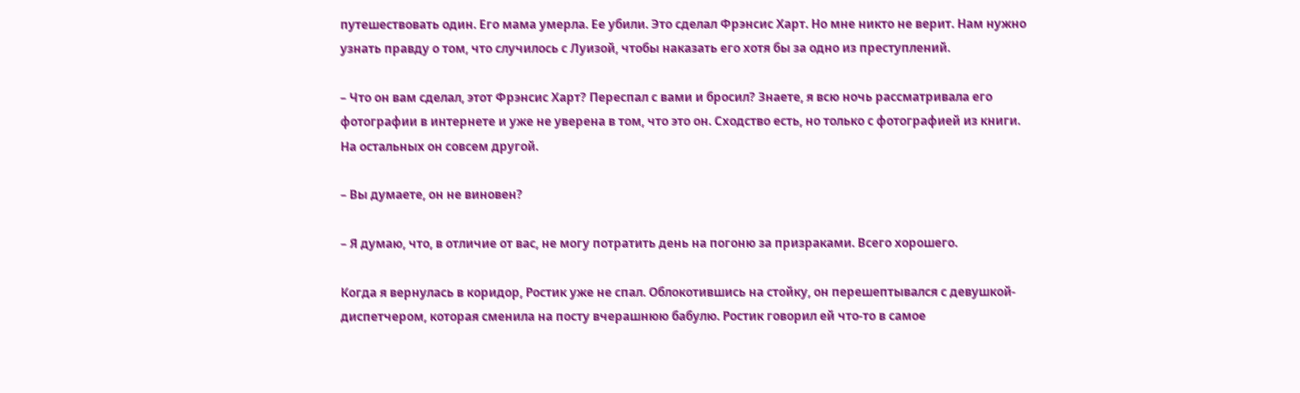путешествовать один. Его мама умерла. Ее убили. Это сделал Фрэнсис Харт. Но мне никто не верит. Нам нужно узнать правду о том, что случилось с Луизой, чтобы наказать его хотя бы за одно из преступлений.

– Что он вам сделал, этот Фрэнсис Харт? Переспал с вами и бросил? Знаете, я всю ночь рассматривала его фотографии в интернете и уже не уверена в том, что это он. Сходство есть, но только с фотографией из книги. На остальных он совсем другой.

– Вы думаете, он не виновен?

– Я думаю, что, в отличие от вас, не могу потратить день на погоню за призраками. Всего хорошего.

Когда я вернулась в коридор, Ростик уже не спал. Облокотившись на стойку, он перешептывался с девушкой-диспетчером, которая сменила на посту вчерашнюю бабулю. Ростик говорил ей что-то в самое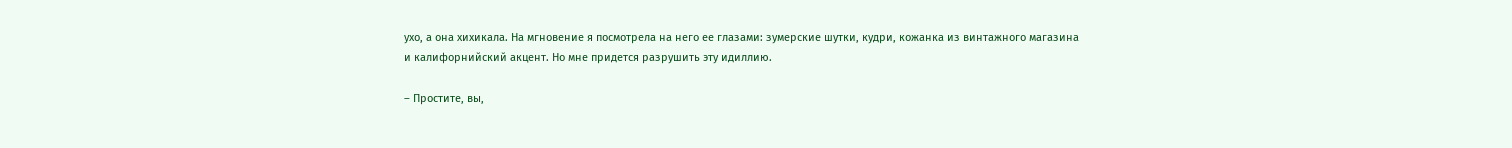ухо, а она хихикала. На мгновение я посмотрела на него ее глазами: зумерские шутки, кудри, кожанка из винтажного магазина и калифорнийский акцент. Но мне придется разрушить эту идиллию.

– Простите, вы,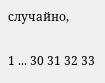случайно,

1 ... 30 31 32 33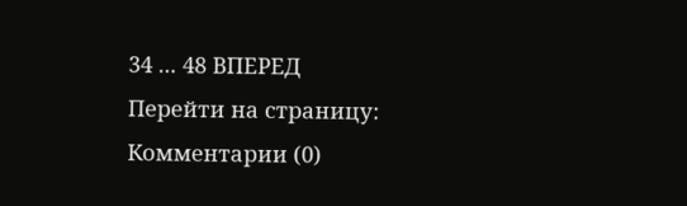34 ... 48 ВПЕРЕД
Перейти на страницу:
Комментарии (0)